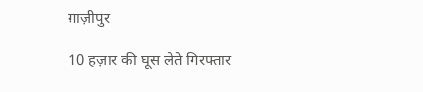ग़ाज़ीपुर

10 हज़ार की घूस लेते गिरफ्तार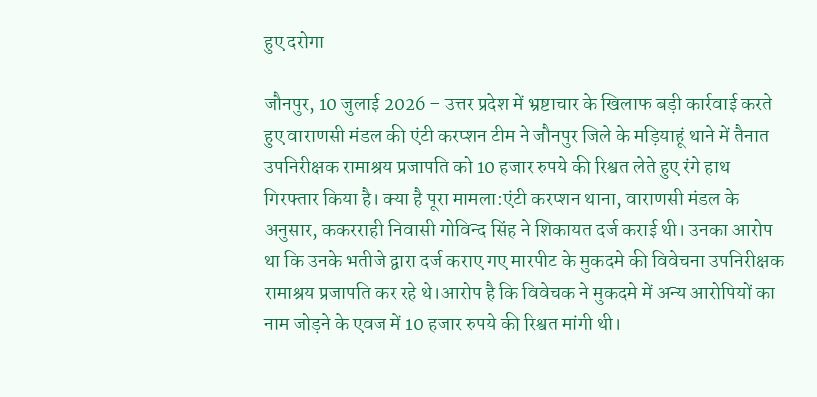हुए दरोगा

जौनपुर, 10 जुलाई 2026 – उत्तर प्रदेश में भ्रष्टाचार के खिलाफ बड़ी कार्रवाई करते हुए वाराणसी मंडल की एंटी करप्शन टीम ने जौनपुर जिले के मड़ियाहूं थाने में तैनात उपनिरीक्षक रामाश्रय प्रजापति को 10 हजार रुपये की रिश्वत लेते हुए रंगे हाथ गिरफ्तार किया है। क्या है पूरा मामला:एंटी करप्शन थाना, वाराणसी मंडल के अनुसार, ककरराही निवासी गोविन्द सिंह ने शिकायत दर्ज कराई थी। उनका आरोप था कि उनके भतीजे द्वारा दर्ज कराए गए मारपीट के मुकदमे की विवेचना उपनिरीक्षक रामाश्रय प्रजापति कर रहे थे।आरोप है कि विवेचक ने मुकदमे में अन्य आरोपियों का नाम जोड़ने के एवज में 10 हजार रुपये की रिश्वत मांगी थी।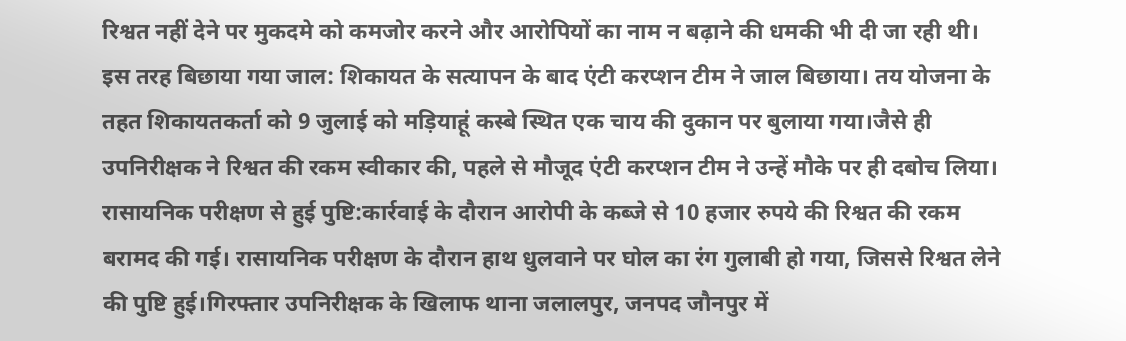रिश्वत नहीं देने पर मुकदमे को कमजोर करने और आरोपियों का नाम न बढ़ाने की धमकी भी दी जा रही थी। इस तरह बिछाया गया जाल: शिकायत के सत्यापन के बाद एंटी करप्शन टीम ने जाल बिछाया। तय योजना के तहत शिकायतकर्ता को 9 जुलाई को मड़ियाहूं कस्बे स्थित एक चाय की दुकान पर बुलाया गया।जैसे ही उपनिरीक्षक ने रिश्वत की रकम स्वीकार की, पहले से मौजूद एंटी करप्शन टीम ने उन्हें मौके पर ही दबोच लिया। रासायनिक परीक्षण से हुई पुष्टि:कार्रवाई के दौरान आरोपी के कब्जे से 10 हजार रुपये की रिश्वत की रकम बरामद की गई। रासायनिक परीक्षण के दौरान हाथ धुलवाने पर घोल का रंग गुलाबी हो गया, जिससे रिश्वत लेने की पुष्टि हुई।गिरफ्तार उपनिरीक्षक के खिलाफ थाना जलालपुर, जनपद जौनपुर में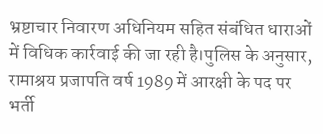भ्रष्टाचार निवारण अधिनियम सहित संबंधित धाराओं में विधिक कार्रवाई की जा रही है।पुलिस के अनुसार, रामाश्रय प्रजापति वर्ष 1989 में आरक्षी के पद पर भर्ती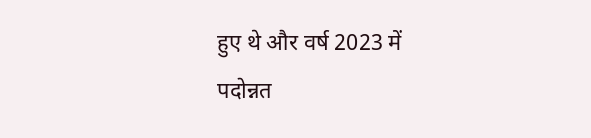हुए थे और वर्ष 2023 में पदोन्नत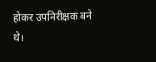होकर उपनिरीक्षक बने थे।